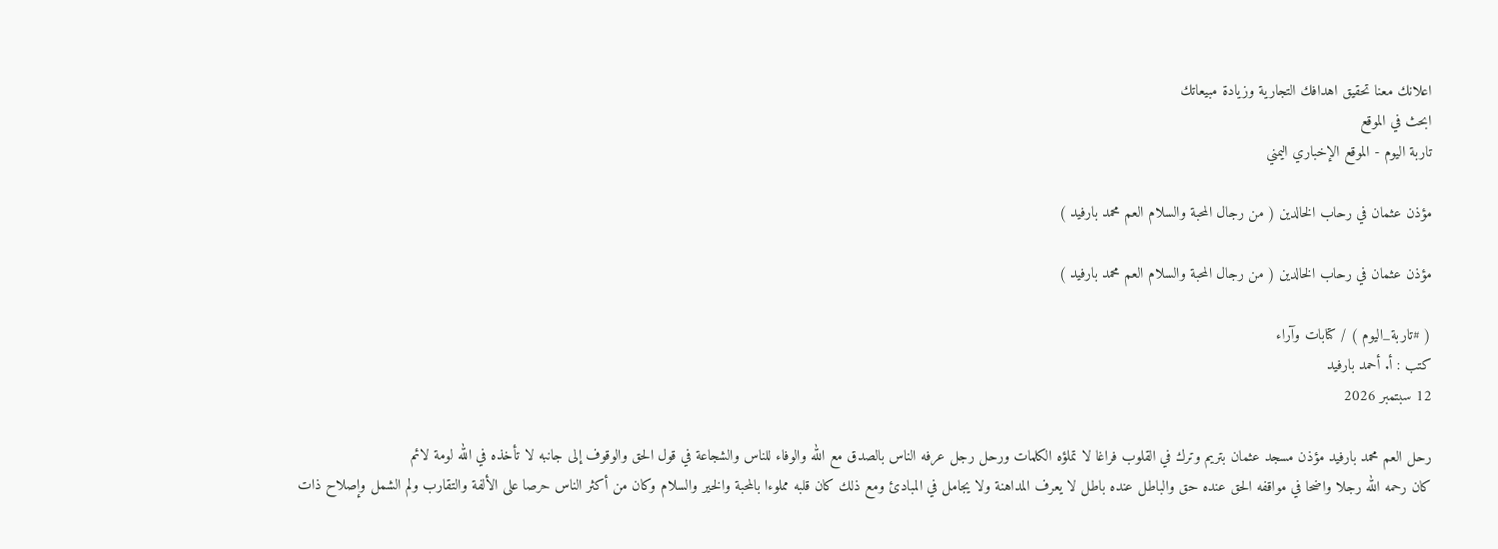اعلانك معنا تحقيق اهدافك التجارية وزيادة مبيعاتك
ابحث في الموقع
تاربة اليوم - الموقع الإخباري اليمني

مؤذن عثمان في رحاب الخالدين ( من رجال المحبة والسلام العم محمد بارفيد )

مؤذن عثمان في رحاب الخالدين ( من رجال المحبة والسلام العم محمد بارفيد )

( #تاربة_اليوم ) / كتابات وآراء
كتب : أ. أحمد بارفيد
12 سبتمبر 2026

رحل العم محمد بارفيد مؤذن مسجد عثمان بتريم وترك في القلوب فراغا لا تملؤه الكلمات ورحل رجل عرفه الناس بالصدق مع الله والوفاء للناس والشجاعة في قول الحق والوقوف إلى جانبه لا تأخذه في الله لومة لائم
كان رحمه الله رجلا واضحا في مواقفه الحق عنده حق والباطل عنده باطل لا يعرف المداهنة ولا يجامل في المبادئ ومع ذلك كان قلبه مملوءا بالمحبة والخير والسلام وكان من أكثر الناس حرصا على الألفة والتقارب ولم الشمل وإصلاح ذات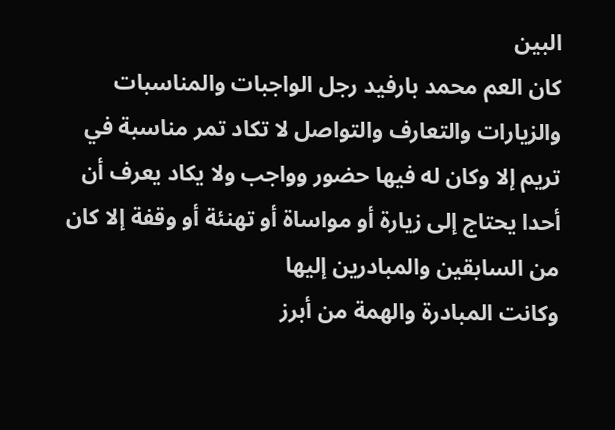البين
كان العم محمد بارفيد رجل الواجبات والمناسبات والزيارات والتعارف والتواصل لا تكاد تمر مناسبة في تريم إلا وكان له فيها حضور وواجب ولا يكاد يعرف أن أحدا يحتاج إلى زيارة أو مواساة أو تهنئة أو وقفة إلا كان من السابقين والمبادرين إليها
وكانت المبادرة والهمة من أبرز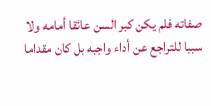صفاته فلم يكن كبر السن عائقا أمامه ولا سببا للتراجع عن أداء واجبه بل كان مقداما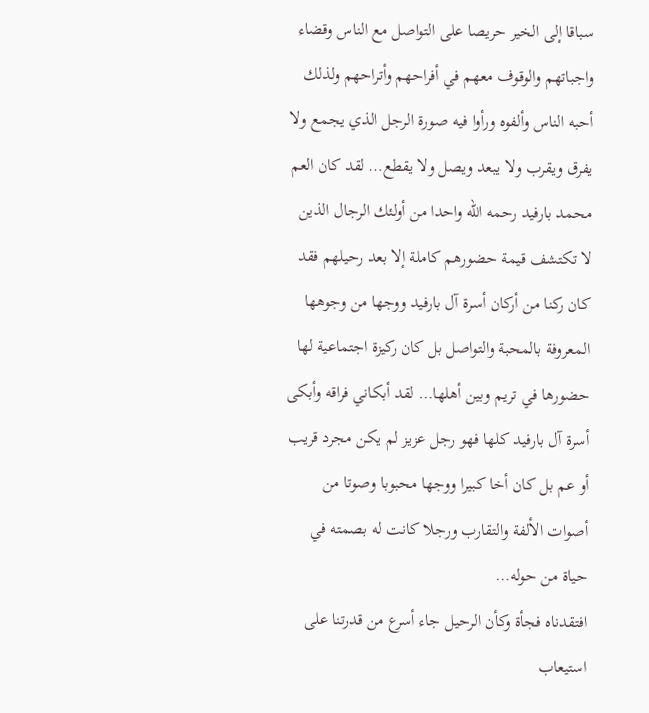سباقا إلى الخير حريصا على التواصل مع الناس وقضاء واجباتهم والوقوف معهم في أفراحهم وأتراحهم ولذلك أحبه الناس وألفوه ورأوا فيه صورة الرجل الذي يجمع ولا يفرق ويقرب ولا يبعد ويصل ولا يقطع… لقد كان العم محمد بارفيد رحمه الله واحدا من أولئك الرجال الذين لا تكتشف قيمة حضورهم كاملة إلا بعد رحيلهم فقد كان ركنا من أركان أسرة آل بارفيد ووجها من وجوهها المعروفة بالمحبة والتواصل بل كان ركيزة اجتماعية لها حضورها في تريم وبين أهلها… لقد أبكاني فراقه وأبكى أسرة آل بارفيد كلها فهو رجل عزيز لم يكن مجرد قريب أو عم بل كان أخا كبيرا ووجها محبوبا وصوتا من أصوات الألفة والتقارب ورجلا كانت له بصمته في حياة من حوله…
افتقدناه فجأة وكأن الرحيل جاء أسرع من قدرتنا على استيعاب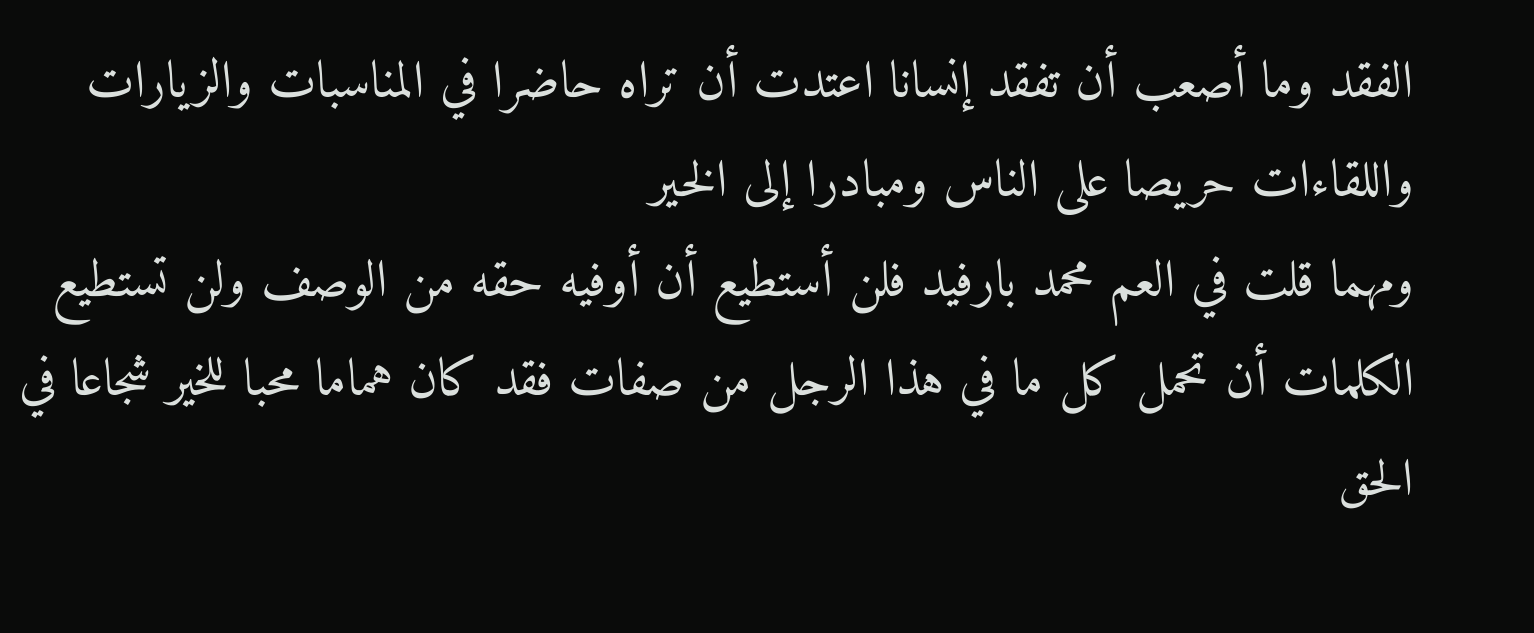الفقد وما أصعب أن تفقد إنسانا اعتدت أن تراه حاضرا في المناسبات والزيارات واللقاءات حريصا على الناس ومبادرا إلى الخير
ومهما قلت في العم محمد بارفيد فلن أستطيع أن أوفيه حقه من الوصف ولن تستطيع الكلمات أن تحمل كل ما في هذا الرجل من صفات فقد كان هماما محبا للخير شجاعا في الحق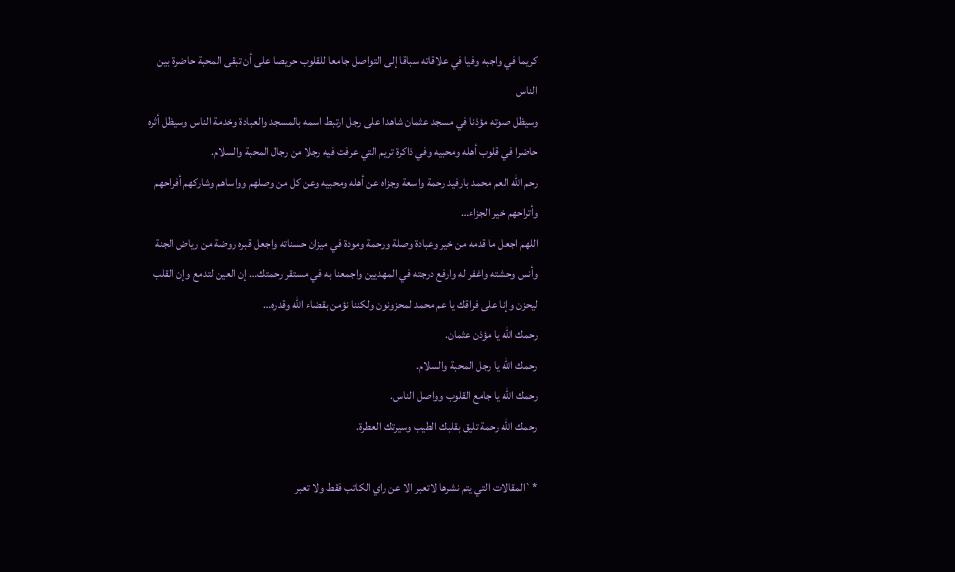كريما في واجبه وفيا في علاقاته سباقا إلى التواصل جامعا للقلوب حريصا على أن تبقى المحبة حاضرة بين الناس
وسيظل صوته مؤذنا في مسجد عثمان شاهدا على رجل ارتبط اسمه بالمسجد والعبادة وخدمة الناس وسيظل أثره حاضرا في قلوب أهله ومحبيه وفي ذاكرة تريم التي عرفت فيه رجلا من رجال المحبة والسلام.
رحم الله العم محمد بارفيد رحمة واسعة وجزاه عن أهله ومحبيه وعن كل من وصلهم وواساهم وشاركهم أفراحهم وأتراحهم خير الجزاء…
اللهم اجعل ما قدمه من خير وعبادة وصلة ورحمة ومودة في ميزان حسناته واجعل قبره روضة من رياض الجنة وأنس وحشته واغفر له وارفع درجته في المهديين واجمعنا به في مستقر رحمتك… إن العين لتدمع وإن القلب ليحزن وإنا على فراقك يا عم محمد لمحزونون ولكننا نؤمن بقضاء الله وقدره…
رحمك الله يا مؤذن عثمان.
رحمك الله يا رجل المحبة والسلام.
رحمك الله يا جامع القلوب وواصل الناس.
رحمك الله رحمة تليق بقلبك الطيب وسيرتك العطرة.

*`المقالات التي يتم نشرها لاتعبر الا عن راي الكاتب فقط ولا تعبر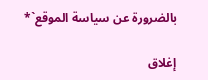بالضرورة عن سياسة الموقع`*

إغلاق